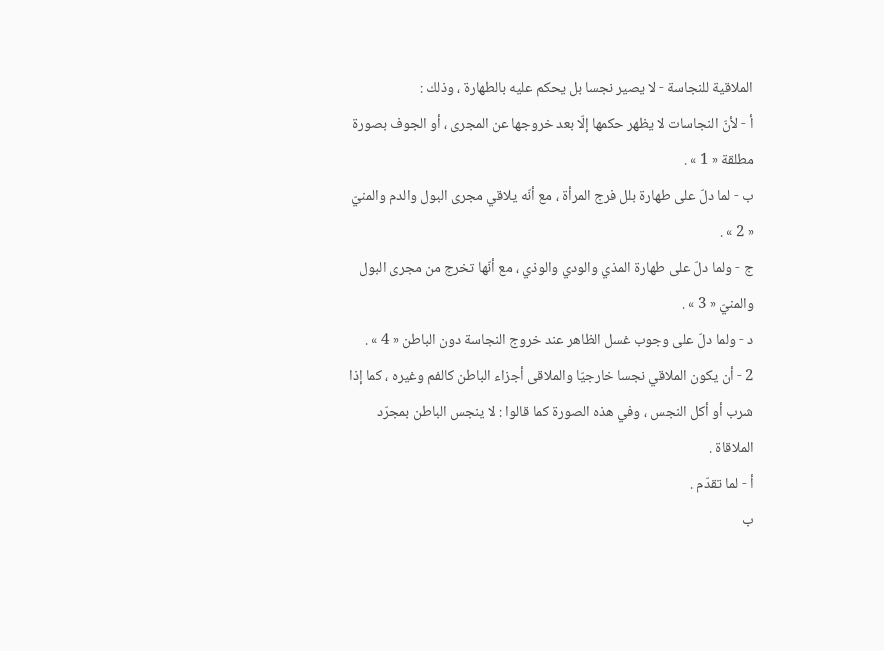الملاقية للنجاسة - لا يصير نجسا بل يحكم عليه بالطهارة ، وذلك :
أ - لأنّ النجاسات لا يظهر حكمها إلّا بعد خروجها عن المجرى ، أو الجوف بصورة مطلقة « 1 » .
ب - لما دلّ على طهارة بلل فرج المرأة ، مع أنّه يلاقي مجرى البول والدم والمنيّ « 2 » .
ج - ولما دلّ على طهارة المذي والودي والوذي ، مع أنّها تخرج من مجرى البول والمنيّ « 3 » .
د - ولما دلّ على وجوب غسل الظاهر عند خروج النجاسة دون الباطن « 4 » .
2 - أن يكون الملاقي نجسا خارجيّا والملاقى أجزاء الباطن كالفم وغيره ، كما إذا شرب أو أكل النجس ، وفي هذه الصورة كما قالوا : لا ينجس الباطن بمجرّد الملاقاة .
أ - لما تقدّم .
ب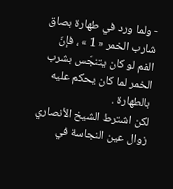- ولما ورد في طهارة بصاق شارب الخمر « 1 » ، فإنّ الفم لو كان يتنجّس بشرب الخمر لما كان يحكم عليه بالطهارة .
لكن اشترط الشيخ الأنصاري زوال عين النجاسة في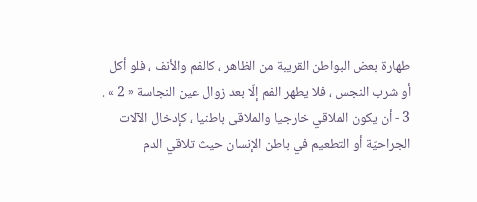طهارة بعض البواطن القريبة من الظاهر ، كالفم والأنف ، فلو أكل أو شرب النجس ، فلا يطهر الفم إلّا بعد زوال عين النجاسة « 2 » .
3 - أن يكون الملاقي خارجيا والملاقى باطنيا ، كإدخال الآلات الجراحيّة أو التطعيم في باطن الإنسان حيث تلاقي الدم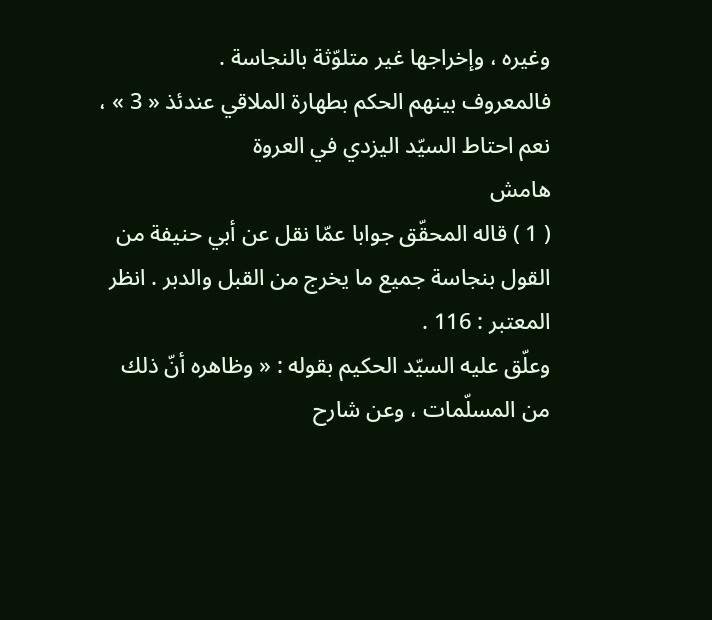وغيره ، وإخراجها غير متلوّثة بالنجاسة .
فالمعروف بينهم الحكم بطهارة الملاقي عندئذ « 3 » ، نعم احتاط السيّد اليزدي في العروة
هامش
( 1 ) قاله المحقّق جوابا عمّا نقل عن أبي حنيفة من القول بنجاسة جميع ما يخرج من القبل والدبر . انظر المعتبر : 116 .
وعلّق عليه السيّد الحكيم بقوله : « وظاهره أنّ ذلك من المسلّمات ، وعن شارح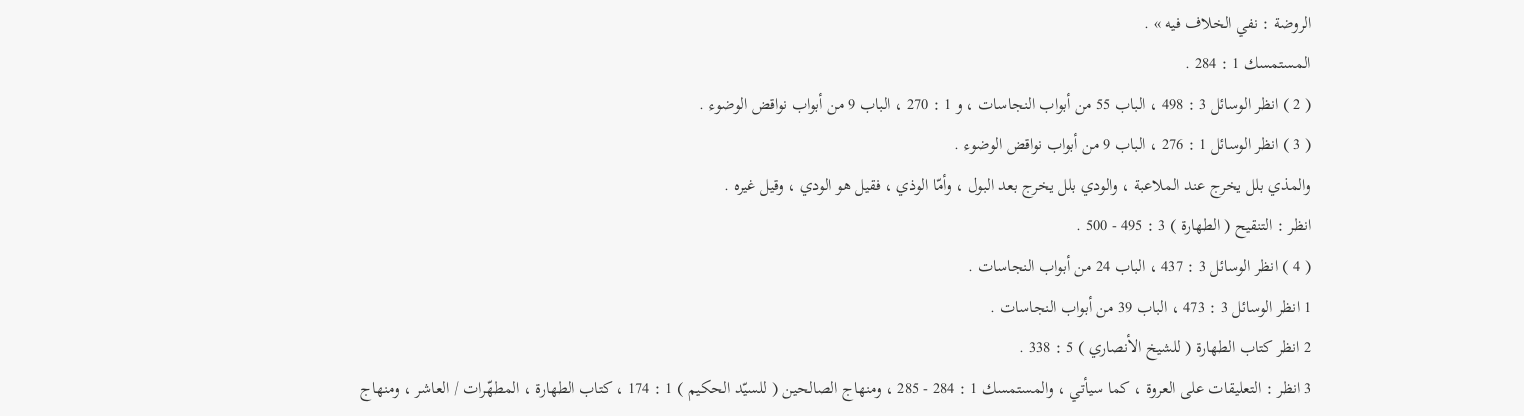الروضة : نفي الخلاف فيه » .
المستمسك 1 : 284 .
( 2 ) انظر الوسائل 3 : 498 ، الباب 55 من أبواب النجاسات ، و 1 : 270 ، الباب 9 من أبواب نواقض الوضوء .
( 3 ) انظر الوسائل 1 : 276 ، الباب 9 من أبواب نواقض الوضوء .
والمذي بلل يخرج عند الملاعبة ، والودي بلل يخرج بعد البول ، وأمّا الوذي ، فقيل هو الودي ، وقيل غيره .
انظر : التنقيح ( الطهارة ) 3 : 495 - 500 .
( 4 ) انظر الوسائل 3 : 437 ، الباب 24 من أبواب النجاسات .
1 انظر الوسائل 3 : 473 ، الباب 39 من أبواب النجاسات .
2 انظر كتاب الطهارة ( للشيخ الأنصاري ) 5 : 338 .
3 انظر : التعليقات على العروة ، كما سيأتي ، والمستمسك 1 : 284 - 285 ، ومنهاج الصالحين ( للسيّد الحكيم ) 1 : 174 ، كتاب الطهارة ، المطهّرات / العاشر ، ومنهاج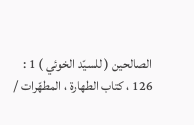الصالحين ( للسيّد الخوئي ) 1 : 126 ، كتاب الطهارة ، المطهّرات /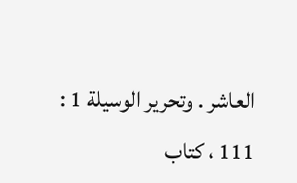العاشر . وتحرير الوسيلة 1 : 111 ، كتاب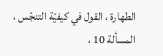الطهارة ، القول في كيفيّة التنجّس ، المسألة 10 ،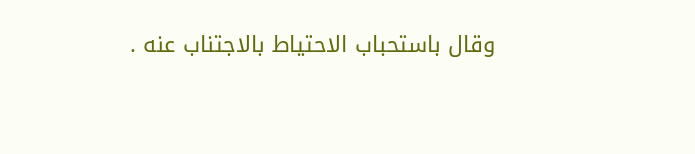وقال باستحباب الاحتياط بالاجتناب عنه .